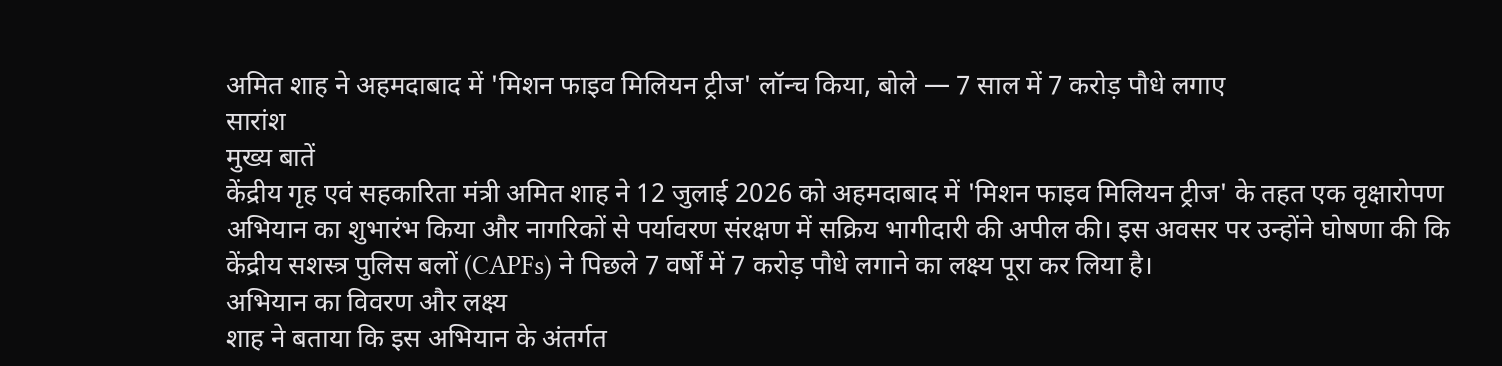अमित शाह ने अहमदाबाद में 'मिशन फाइव मिलियन ट्रीज' लॉन्च किया, बोले — 7 साल में 7 करोड़ पौधे लगाए
सारांश
मुख्य बातें
केंद्रीय गृह एवं सहकारिता मंत्री अमित शाह ने 12 जुलाई 2026 को अहमदाबाद में 'मिशन फाइव मिलियन ट्रीज' के तहत एक वृक्षारोपण अभियान का शुभारंभ किया और नागरिकों से पर्यावरण संरक्षण में सक्रिय भागीदारी की अपील की। इस अवसर पर उन्होंने घोषणा की कि केंद्रीय सशस्त्र पुलिस बलों (CAPFs) ने पिछले 7 वर्षों में 7 करोड़ पौधे लगाने का लक्ष्य पूरा कर लिया है।
अभियान का विवरण और लक्ष्य
शाह ने बताया कि इस अभियान के अंतर्गत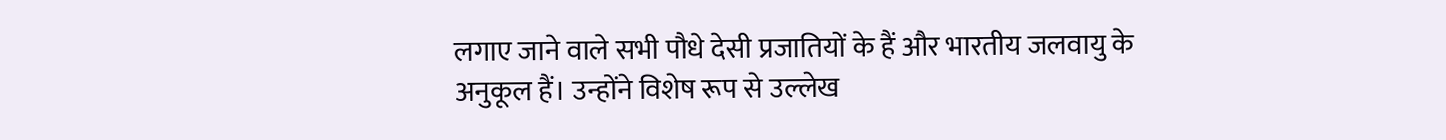लगाए जाने वाले सभी पौधे देसी प्रजातियों के हैं और भारतीय जलवायु के अनुकूल हैं। उन्होंने विशेष रूप से उल्लेख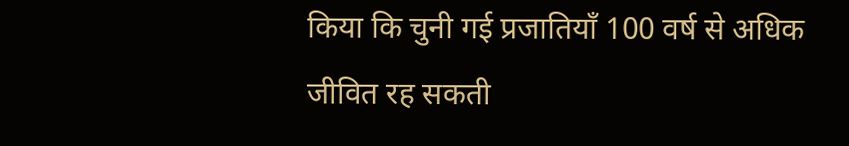किया कि चुनी गई प्रजातियाँ 100 वर्ष से अधिक जीवित रह सकती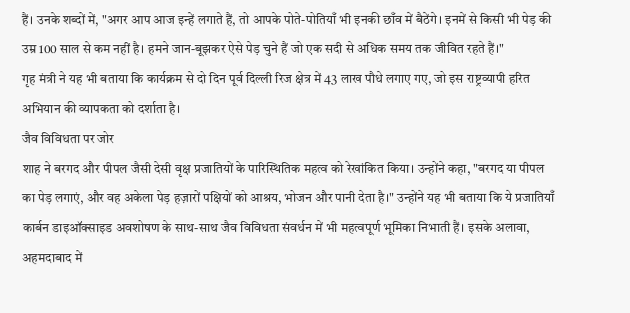हैं। उनके शब्दों में, "अगर आप आज इन्हें लगाते हैं, तो आपके पोते-पोतियाँ भी इनकी छाँव में बैठेंगे। इनमें से किसी भी पेड़ की उम्र 100 साल से कम नहीं है। हमने जान-बूझकर ऐसे पेड़ चुने हैं जो एक सदी से अधिक समय तक जीवित रहते हैं।"
गृह मंत्री ने यह भी बताया कि कार्यक्रम से दो दिन पूर्व दिल्ली रिज क्षेत्र में 43 लाख पौधे लगाए गए, जो इस राष्ट्रव्यापी हरित अभियान की व्यापकता को दर्शाता है।
जैव विविधता पर जोर
शाह ने बरगद और पीपल जैसी देसी वृक्ष प्रजातियों के पारिस्थितिक महत्व को रेखांकित किया। उन्होंने कहा, "बरगद या पीपल का पेड़ लगाएं, और वह अकेला पेड़ हज़ारों पक्षियों को आश्रय, भोजन और पानी देता है।" उन्होंने यह भी बताया कि ये प्रजातियाँ कार्बन डाइऑक्साइड अवशोषण के साथ-साथ जैव विविधता संवर्धन में भी महत्वपूर्ण भूमिका निभाती हैं। इसके अलावा, अहमदाबाद में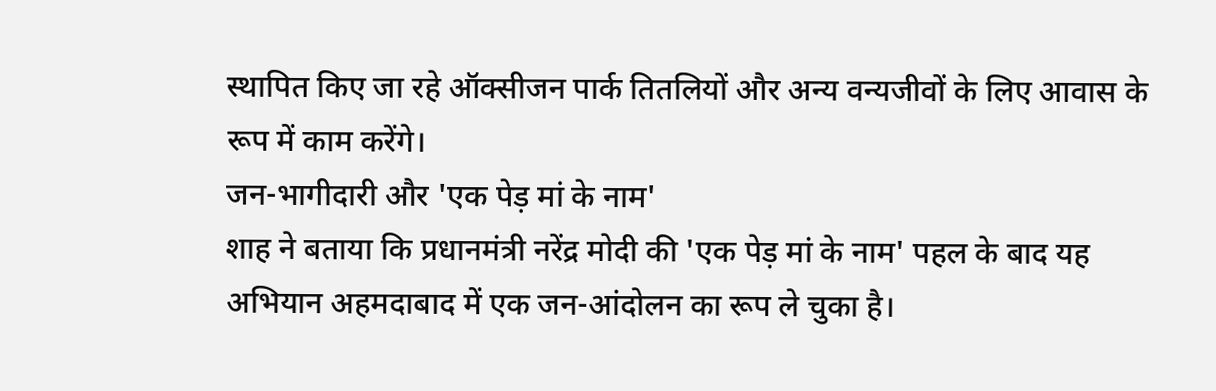स्थापित किए जा रहे ऑक्सीजन पार्क तितलियों और अन्य वन्यजीवों के लिए आवास के रूप में काम करेंगे।
जन-भागीदारी और 'एक पेड़ मां के नाम'
शाह ने बताया कि प्रधानमंत्री नरेंद्र मोदी की 'एक पेड़ मां के नाम' पहल के बाद यह अभियान अहमदाबाद में एक जन-आंदोलन का रूप ले चुका है।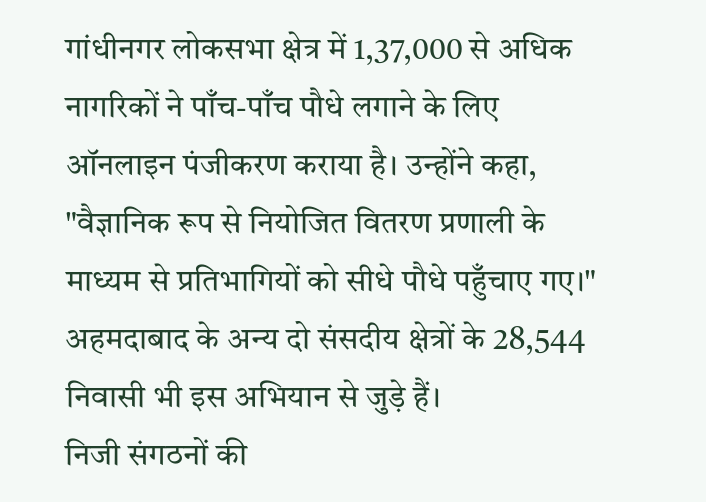गांधीनगर लोकसभा क्षेत्र में 1,37,000 से अधिक नागरिकों ने पाँच-पाँच पौधे लगाने के लिए ऑनलाइन पंजीकरण कराया है। उन्होंने कहा, "वैज्ञानिक रूप से नियोजित वितरण प्रणाली के माध्यम से प्रतिभागियों को सीधे पौधे पहुँचाए गए।" अहमदाबाद के अन्य दो संसदीय क्षेत्रों के 28,544 निवासी भी इस अभियान से जुड़े हैं।
निजी संगठनों की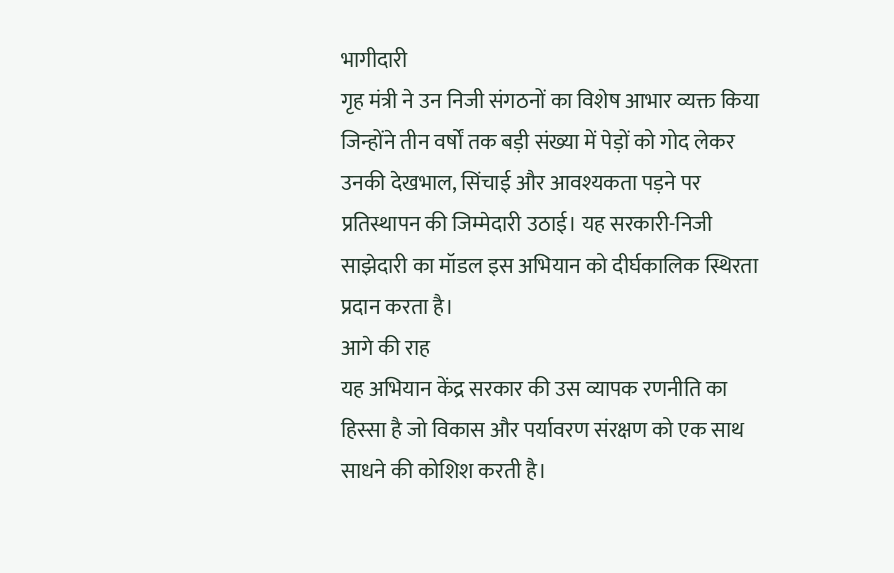भागीदारी
गृह मंत्री ने उन निजी संगठनों का विशेष आभार व्यक्त किया जिन्होंने तीन वर्षों तक बड़ी संख्या में पेड़ों को गोद लेकर उनकी देखभाल, सिंचाई और आवश्यकता पड़ने पर प्रतिस्थापन की जिम्मेदारी उठाई। यह सरकारी-निजी साझेदारी का मॉडल इस अभियान को दीर्घकालिक स्थिरता प्रदान करता है।
आगे की राह
यह अभियान केंद्र सरकार की उस व्यापक रणनीति का हिस्सा है जो विकास और पर्यावरण संरक्षण को एक साथ साधने की कोशिश करती है।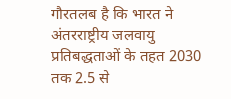गौरतलब है कि भारत ने अंतरराष्ट्रीय जलवायु प्रतिबद्धताओं के तहत 2030 तक 2.5 से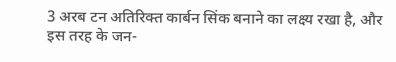3 अरब टन अतिरिक्त कार्बन सिंक बनाने का लक्ष्य रखा है, और इस तरह के जन-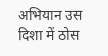अभियान उस दिशा में ठोस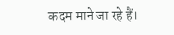कदम माने जा रहे हैं।